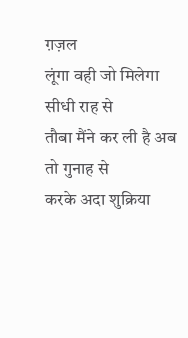ग़ज़ल
लूंगा वही जो मिलेगा सीधी राह से
तौबा मैंने कर ली है अब तो गुनाह से
करके अदा शुक्रिया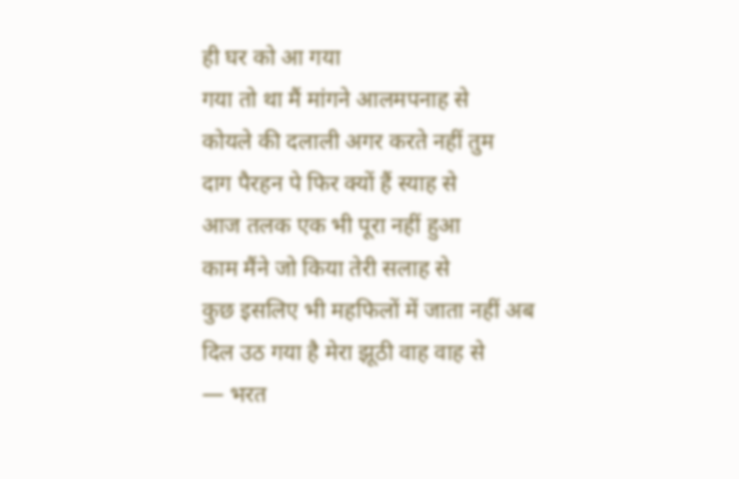ही घर को आ गया
गया तो था मैं मांगने आलमपनाह से
कोयले की दलाली अगर करते नहीं तुम
दाग पैरहन पे फिर क्यों हैं स्याह से
आज तलक एक भी पूरा नहीं हुआ
काम मैंने जो किया तेरी सलाह से
कुछ इसलिए भी महफिलों में जाता नहीं अब
दिल उठ गया है मेरा झूठी वाह वाह से
— भरत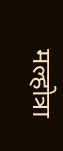मल्होत्रा